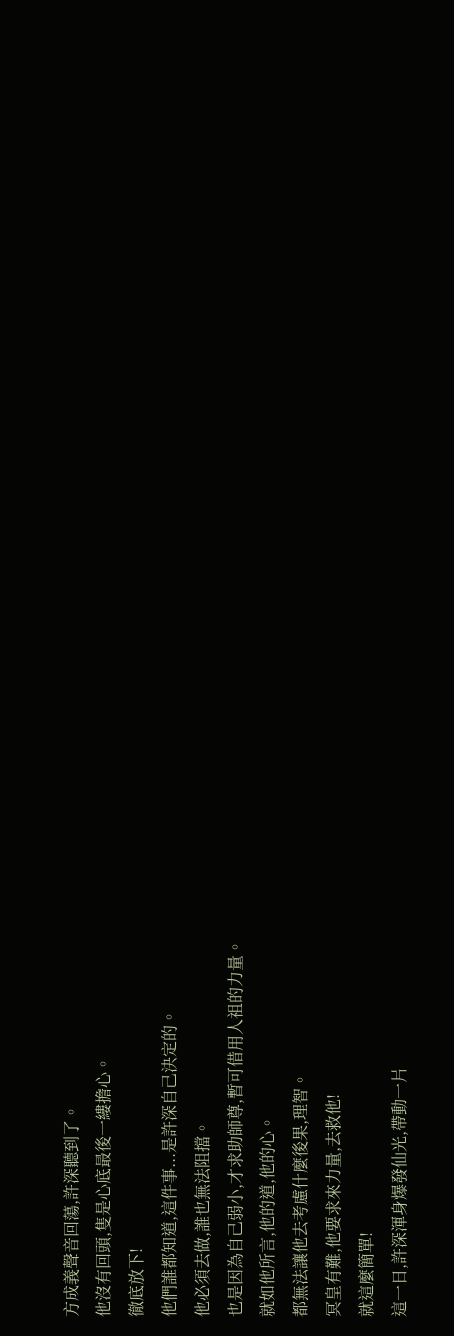方成義聲音回蕩,許深聽到了。
他沒有回頭,隻是心底最後一縷擔心。
徹底放下!
他們誰都知道,這件事...是許深自己決定的。
他必須去做,誰也無法阻擋。
也是因為自己弱小,才求助師尊,暫可借用人祖的力量。
就如他所言,他的道,他的心。
都無法讓他去考慮什麼後果,理智。
冥皇有難,他要求來力量,去救他!
就這麼簡單!
這一日,許深渾身爆發仙光,帶動一片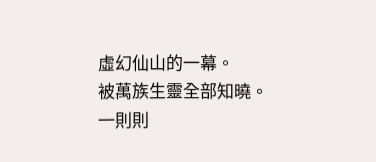虛幻仙山的一幕。
被萬族生靈全部知曉。
一則則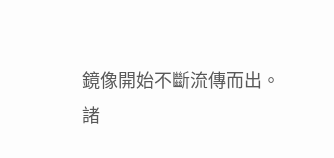鏡像開始不斷流傳而出。
諸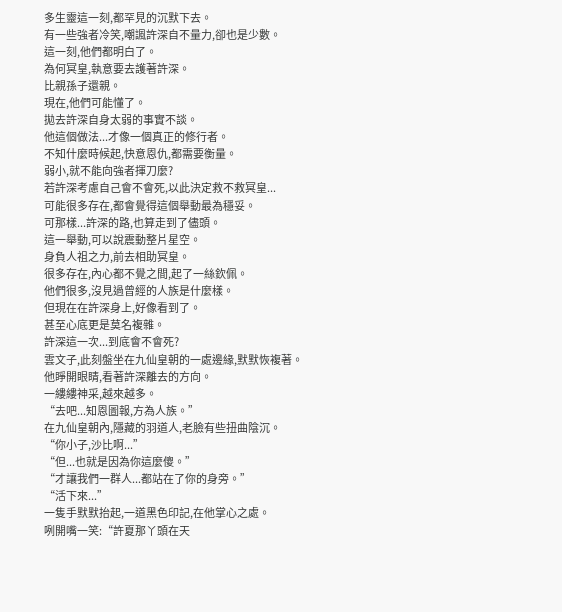多生靈這一刻,都罕見的沉默下去。
有一些強者冷笑,嘲諷許深自不量力,卻也是少數。
這一刻,他們都明白了。
為何冥皇,執意要去護著許深。
比親孫子還親。
現在,他們可能懂了。
拋去許深自身太弱的事實不談。
他這個做法...才像一個真正的修行者。
不知什麼時候起,快意恩仇,都需要衡量。
弱小,就不能向強者揮刀麼?
若許深考慮自己會不會死,以此決定救不救冥皇...
可能很多存在,都會覺得這個舉動最為穩妥。
可那樣...許深的路,也算走到了儘頭。
這一舉動,可以說震動整片星空。
身負人祖之力,前去相助冥皇。
很多存在,內心都不覺之間,起了一絲欽佩。
他們很多,沒見過曾經的人族是什麼樣。
但現在在許深身上,好像看到了。
甚至心底更是莫名複雜。
許深這一次...到底會不會死?
雲文子,此刻盤坐在九仙皇朝的一處邊緣,默默恢複著。
他睜開眼睛,看著許深離去的方向。
一縷縷神采,越來越多。
“去吧...知恩圖報,方為人族。”
在九仙皇朝內,隱藏的羽道人,老臉有些扭曲陰沉。
“你小子,沙比啊...”
“但...也就是因為你這麼傻。”
“才讓我們一群人...都站在了你的身旁。”
“活下來...”
一隻手默默抬起,一道黑色印記,在他掌心之處。
咧開嘴一笑:“許夏那丫頭在天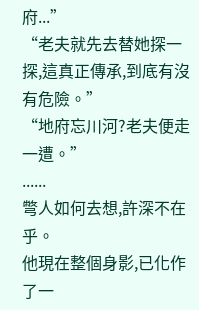府...”
“老夫就先去替她探一探,這真正傳承,到底有沒有危險。”
“地府忘川河?老夫便走一遭。”
......
彆人如何去想,許深不在乎。
他現在整個身影,已化作了一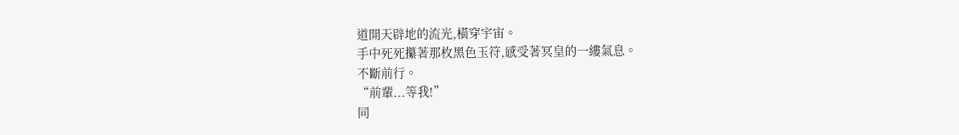道開天辟地的流光,橫穿宇宙。
手中死死攥著那枚黑色玉符,感受著冥皇的一縷氣息。
不斷前行。
“前輩...等我!”
同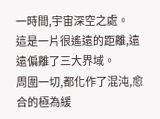一時間,宇宙深空之處。
這是一片很遙遠的距離,遠遠偏離了三大界域。
周圍一切,都化作了混沌,愈合的極為緩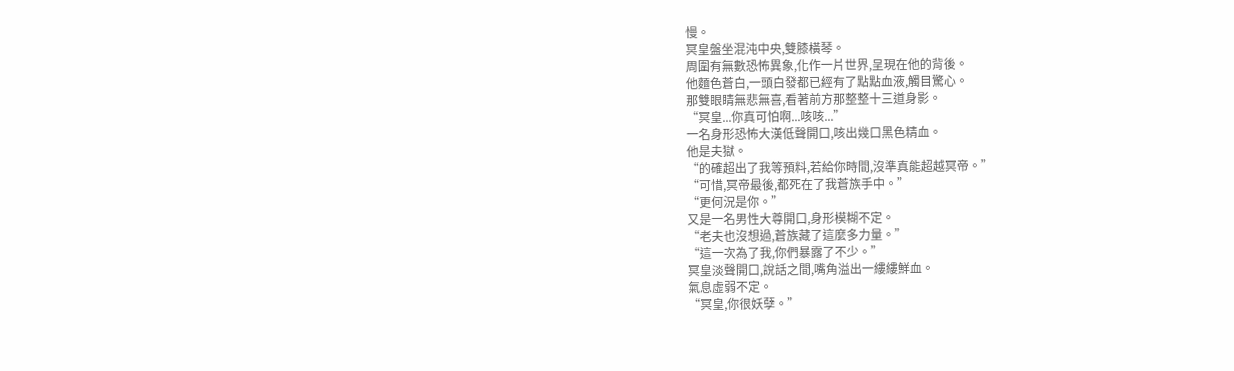慢。
冥皇盤坐混沌中央,雙膝橫琴。
周圍有無數恐怖異象,化作一片世界,呈現在他的背後。
他麵色蒼白,一頭白發都已經有了點點血液,觸目驚心。
那雙眼睛無悲無喜,看著前方那整整十三道身影。
“冥皇...你真可怕啊...咳咳...”
一名身形恐怖大漢低聲開口,咳出幾口黑色精血。
他是夫獄。
“的確超出了我等預料,若給你時間,沒準真能超越冥帝。”
“可惜,冥帝最後,都死在了我蒼族手中。”
“更何況是你。”
又是一名男性大尊開口,身形模糊不定。
“老夫也沒想過,蒼族藏了這麼多力量。”
“這一次為了我,你們暴露了不少。”
冥皇淡聲開口,說話之間,嘴角溢出一縷縷鮮血。
氣息虛弱不定。
“冥皇,你很妖孽。”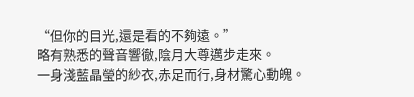“但你的目光,還是看的不夠遠。”
略有熟悉的聲音響徹,陰月大尊邁步走來。
一身淺藍晶瑩的紗衣,赤足而行,身材驚心動魄。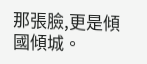那張臉,更是傾國傾城。